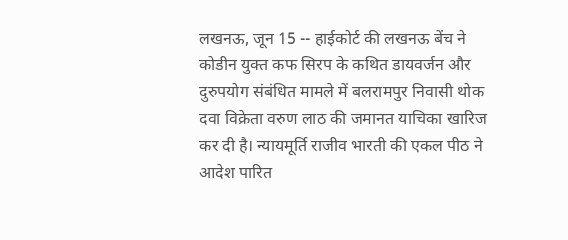लखनऊ, जून 15 -- हाईकोर्ट की लखनऊ बेंच ने कोडीन युक्त कफ सिरप के कथित डायवर्जन और दुरुपयोग संबंधित मामले में बलरामपुर निवासी थोक दवा विक्रेता वरुण लाठ की जमानत याचिका खारिज कर दी है। न्यायमूर्ति राजीव भारती की एकल पीठ ने आदेश पारित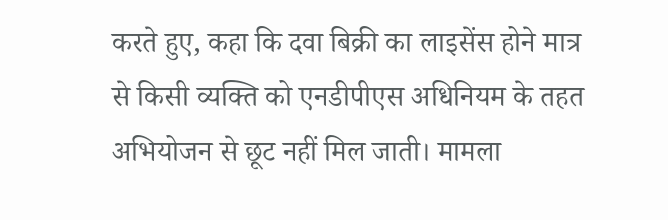करते हुए, कहा कि दवा बिक्री का लाइसेंस होने मात्र से किसी व्यक्ति को एनडीपीएस अधिनियम के तहत अभियोजन से छूट नहीं मिल जाती। मामला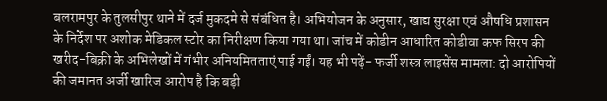बलरामपुर के तुलसीपुर थाने में दर्ज मुकदमे से संबंधित है। अभियोजन के अनुसार, खाद्य सुरक्षा एवं औषधि प्रशासन के निर्देश पर अशोक मेडिकल स्टोर का निरीक्षण किया गया था। जांच में कोडीन आधारित कोडीवा कफ सिरप की खरीद-बिक्री के अभिलेखों में गंभीर अनियमितताएं पाई गईं। यह भी पढ़ें- फर्जी शस्त्र लाइसेंस मामला: दो आरोपियों की जमानत अर्जी खारिज आरोप है कि बड़ी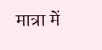मात्रा में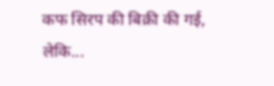कफ सिरप की बिक्री की गई, लेकि...